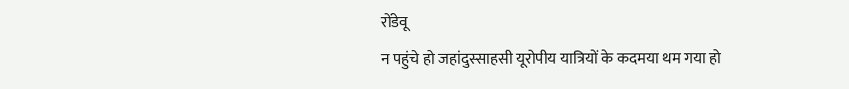रोंडेवू
न पहुंचे हो जहांदुस्साहसी यूरोपीय यात्रियों के कदमया थम गया हो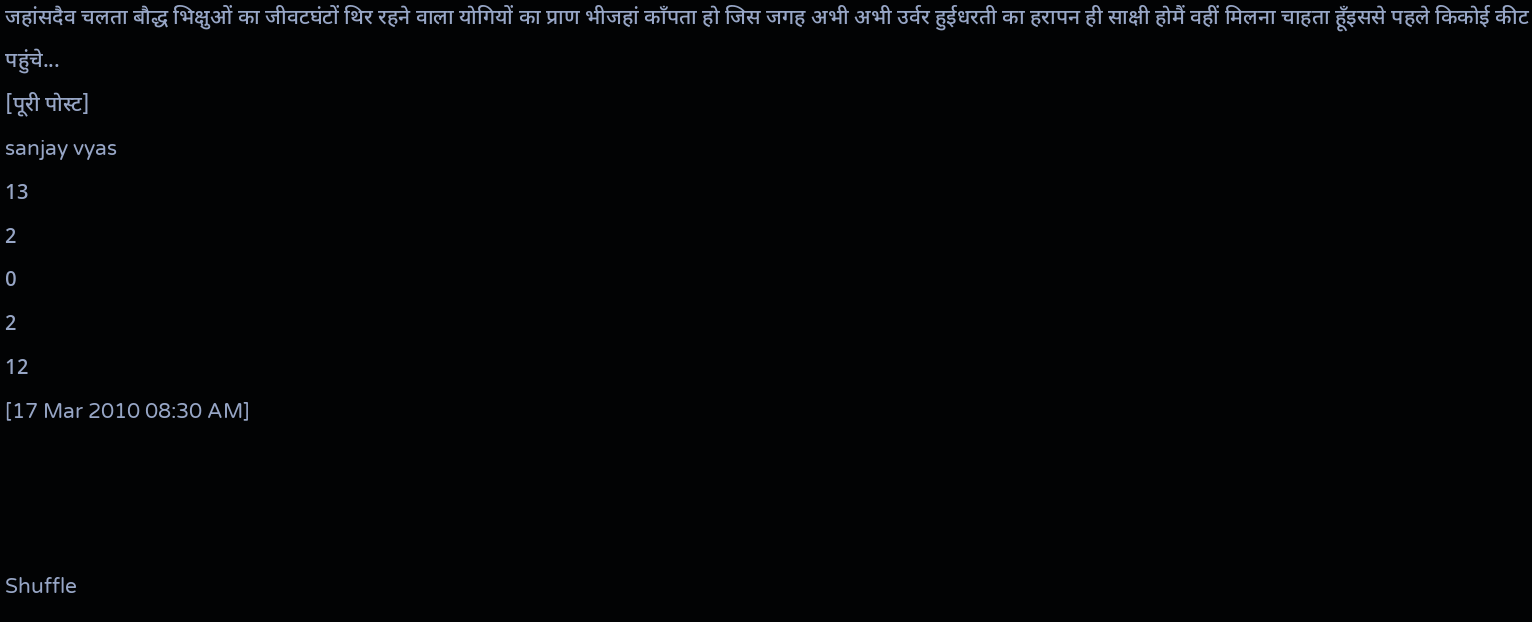जहांसदैव चलता बौद्ध भिक्षुओं का जीवटघंटों थिर रहने वाला योगियों का प्राण भीजहां काँपता हो जिस जगह अभी अभी उर्वर हुईधरती का हरापन ही साक्षी होमैं वहीं मिलना चाहता हूँइससे पहले किकोई कीट पहुंचे...
[पूरी पोस्ट]
sanjay vyas
13
2
0
2
12
[17 Mar 2010 08:30 AM]



Shuffle